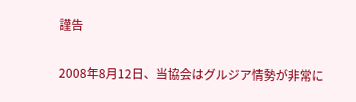謹告

2008年8月12日、当協会はグルジア情勢が非常に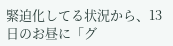緊迫化してる状況から、13日のお昼に「グ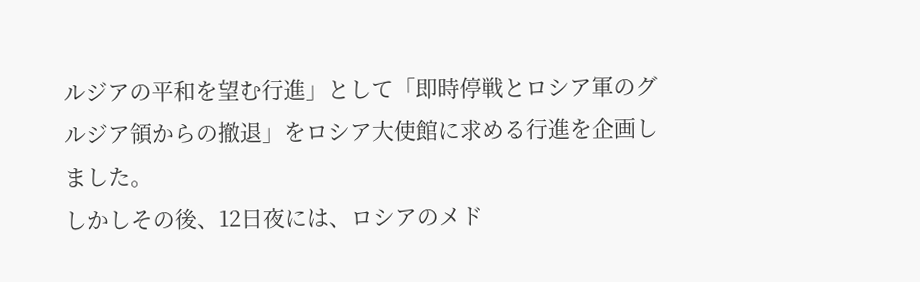ルジアの平和を望む行進」として「即時停戦とロシア軍のグルジア領からの撤退」をロシア大使館に求める行進を企画しました。
しかしその後、12日夜には、ロシアのメド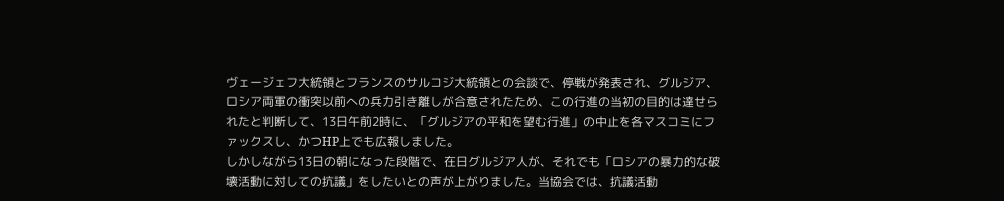ヴェージェフ大統領とフランスのサルコジ大統領との会談で、停戦が発表され、グルジア、ロシア両軍の衝突以前への兵力引き離しが合意されたため、この行進の当初の目的は達せられたと判断して、13日午前2時に、「グルジアの平和を望む行進」の中止を各マスコミにファックスし、かつHP上でも広報しました。
しかしながら13日の朝になった段階で、在日グルジア人が、それでも「ロシアの暴力的な破壊活動に対しての抗議」をしたいとの声が上がりました。当協会では、抗議活動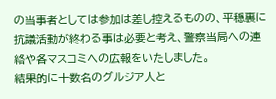の当事者としては参加は差し控えるものの、平穏裏に抗議活動が終わる事は必要と考え、警察当局への連絡や各マスコミへの広報をいたしました。
結果的に十数名のグルジア人と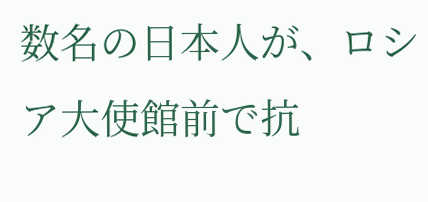数名の日本人が、ロシア大使館前で抗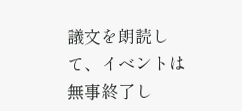議文を朗読して、イベントは無事終了し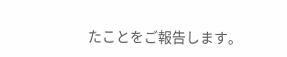たことをご報告します。